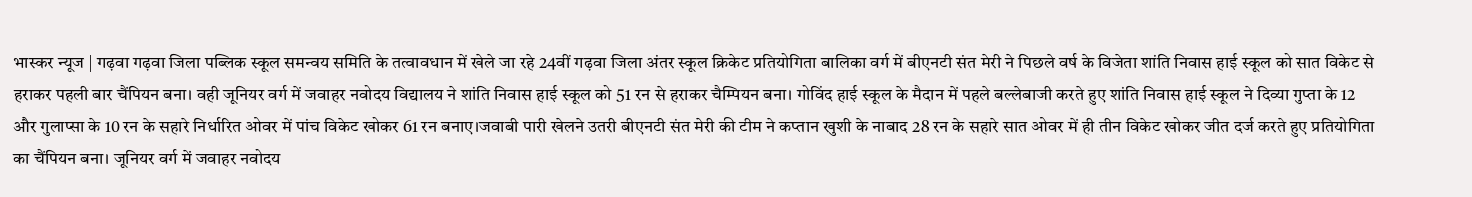भास्कर न्यूज | गढ़वा गढ़वा जिला पब्लिक स्कूल समन्वय समिति के तत्वावधान में खेले जा रहे 24वीं गढ़वा जिला अंतर स्कूल क्रिकेट प्रतियोगिता बालिका वर्ग में बीएनटी संत मेरी ने पिछले वर्ष के विजेता शांति निवास हाई स्कूल को सात विकेट से हराकर पहली बार चैंपियन बना। वही जूनियर वर्ग में जवाहर नवोदय विद्यालय ने शांति निवास हाई स्कूल को 51 रन से हराकर चैम्पियन बना। गोविंद हाई स्कूल के मैदान में पहले बल्लेबाजी करते हुए शांति निवास हाई स्कूल ने दिव्या गुप्ता के 12 और गुलाप्सा के 10 रन के सहारे निर्धारित ओवर में पांच विकेट खोकर 61 रन बनाए।जवाबी पारी खेलने उतरी बीएनटी संत मेरी की टीम ने कप्तान खुशी के नाबाद 28 रन के सहारे सात ओवर में ही तीन विकेट खोकर जीत दर्ज करते हुए प्रतियोगिता का चैंपियन बना। जूनियर वर्ग में जवाहर नवोदय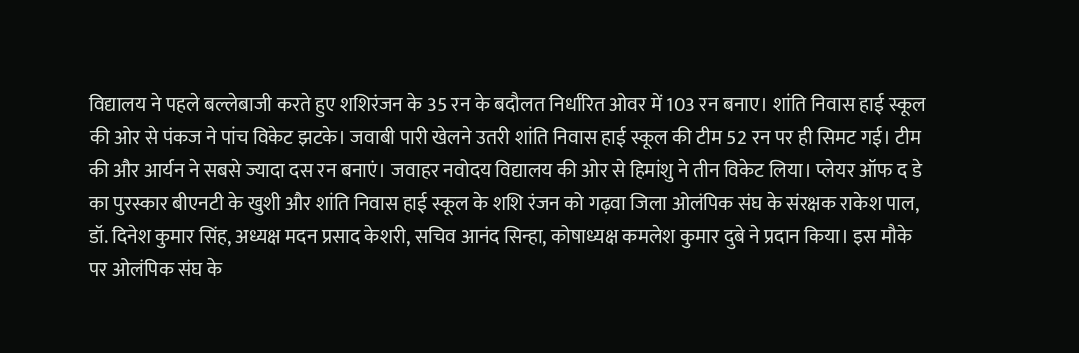विद्यालय ने पहले बल्लेबाजी करते हुए शशिरंजन के 35 रन के बदौलत निर्धारित ओवर में 103 रन बनाए। शांति निवास हाई स्कूल की ओर से पंकज ने पांच विकेट झटके। जवाबी पारी खेलने उतरी शांति निवास हाई स्कूल की टीम 52 रन पर ही सिमट गई। टीम की और आर्यन ने सबसे ज्यादा दस रन बनाएं। जवाहर नवोदय विद्यालय की ओर से हिमांशु ने तीन विकेट लिया। प्लेयर ऑफ द डे का पुरस्कार बीएनटी के खुशी और शांति निवास हाई स्कूल के शशि रंजन को गढ़वा जिला ओलंपिक संघ के संरक्षक राकेश पाल, डॉ. दिनेश कुमार सिंह, अध्यक्ष मदन प्रसाद केशरी, सचिव आनंद सिन्हा, कोषाध्यक्ष कमलेश कुमार दुबे ने प्रदान किया। इस मौके पर ओलंपिक संघ के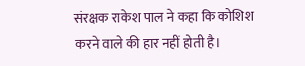संरक्षक राकेश पाल ने कहा कि कोशिश करने वाले की हार नहीं होती है।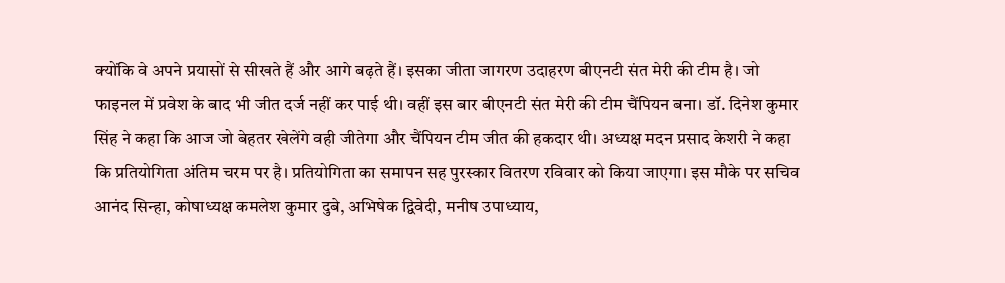क्योंकि वे अपने प्रयासों से सीखते हैं और आगे बढ़ते हैं। इसका जीता जागरण उदाहरण बीएनटी संत मेरी की टीम है। जो फाइनल में प्रवेश के बाद भी जीत दर्ज नहीं कर पाई थी। वहीं इस बार बीएनटी संत मेरी की टीम चैंपियन बना। डॉ. दिनेश कुमार सिंह ने कहा कि आज जो बेहतर खेलेंगे वही जीतेगा और चैंपियन टीम जीत की हकदार थी। अध्यक्ष मदन प्रसाद केशरी ने कहा कि प्रतियोगिता अंतिम चरम पर है। प्रतियोगिता का समापन सह पुरस्कार वितरण रविवार को किया जाएगा। इस मौके पर सचिव आनंद सिन्हा, कोषाध्यक्ष कमलेश कुमार दुबे, अभिषेक द्विवेदी, मनीष उपाध्याय,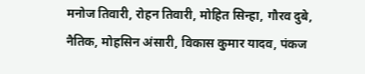मनोज तिवारी, रोहन तिवारी, मोहित सिन्हा, गौरव दुबे, नैतिक, मोहसिन अंसारी, विकास कुमार यादव, पंकज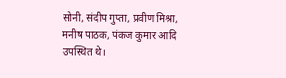सोनी, संदीप गुप्ता, प्रवीण मिश्रा, मनीष पाठक, पंकज कुमार आदि उपस्थित थे।